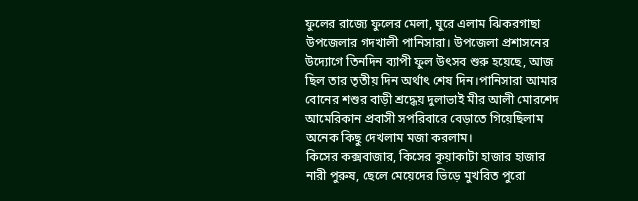ফুলের রাজ্যে ফুলের মেলা, ঘুরে এলাম ঝিকরগাছা উপজেলার গদখালী পানিসারা। উপজেলা প্রশাসনের উদ্যোগে তিনদিন ব্যাপী ফুল উৎসব শুরু হয়েছে, আজ ছিল তার তৃতীয় দিন অর্থাৎ শেষ দিন।পানিসারা আমার বোনের শশুর বাড়ী শ্রদ্ধেয় দুলাভাই মীর আলী মোরশেদ আমেরিকান প্রবাসী সপরিবারে বেড়াতে গিয়েছিলাম অনেক কিছু দেখলাম মজা করলাম।
কিসের কক্সবাজার, কিসের কূয়াকাটা হাজার হাজার নারী পুরুষ, ছেলে মেয়েদের ভিড়ে মুখরিত পুরো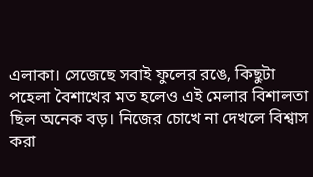এলাকা। সেজেছে সবাই ফুলের রঙে, কিছুটা পহেলা বৈশাখের মত হলেও এই মেলার বিশালতা ছিল অনেক বড়। নিজের চোখে না দেখলে বিশ্বাস করা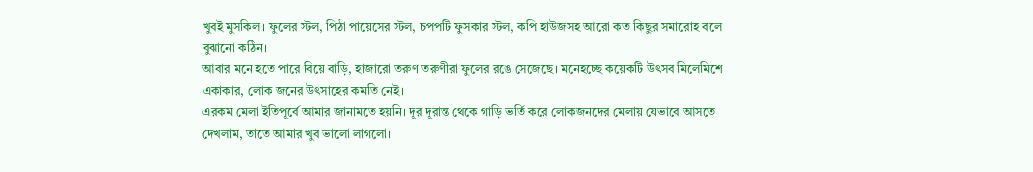খুবই মুসকিল। ফুলের স্টল, পিঠা পায়েসের স্টল, চপপটি ফুসকার স্টল, কপি হাউজসহ আরো কত কিছুর সমারোহ বলে বুঝানো কঠিন।
আবার মনে হতে পারে বিয়ে বাড়ি, হাজারো তরুণ তরুণীরা ফুলের রঙে সেজেছে। মনেহচ্ছে কয়েকটি উৎসব মিলেমিশে একাকার, লোক জনের উৎসাহের কমতি নেই।
এরকম মেলা ইতিপূর্বে আমার জানামতে হয়নি। দূর দূরান্ত থেকে গাড়ি ভর্তি করে লোকজনদের মেলায় যেভাবে আসতে দেখলাম, তাতে আমার খুব ভালো লাগলো।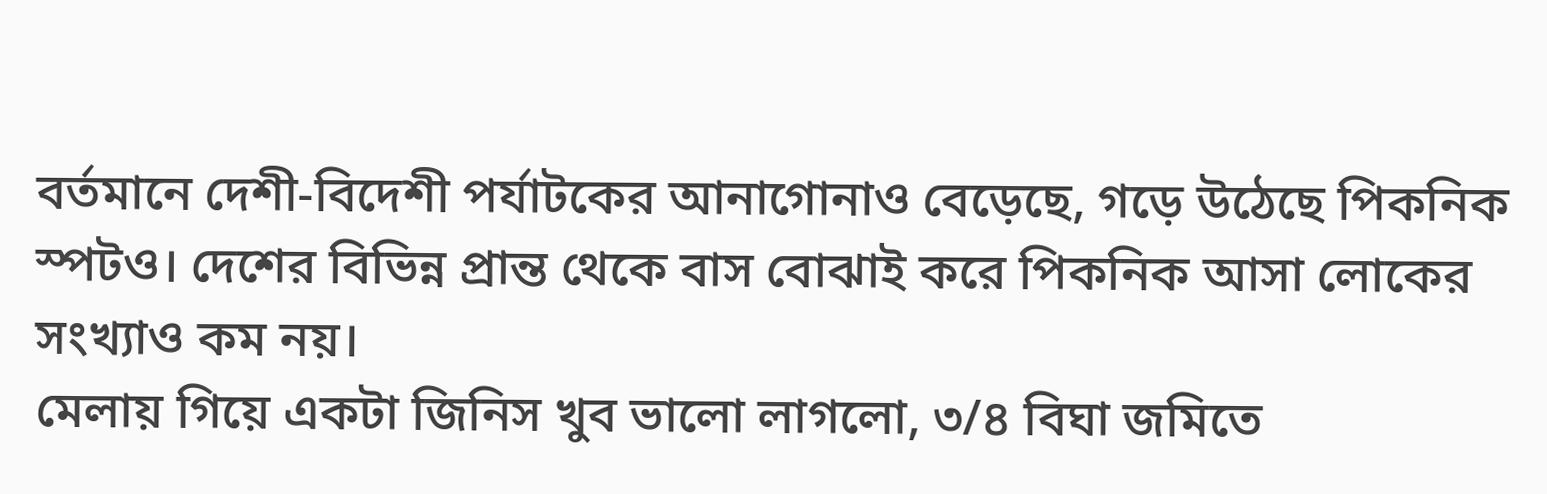বর্তমানে দেশী-বিদেশী পর্যাটকের আনাগোনাও বেড়েছে, গড়ে উঠেছে পিকনিক স্পটও। দেশের বিভিন্ন প্রান্ত থেকে বাস বোঝাই করে পিকনিক আসা লোকের সংখ্যাও কম নয়।
মেলায় গিয়ে একটা জিনিস খুব ভালো লাগলো, ৩/৪ বিঘা জমিতে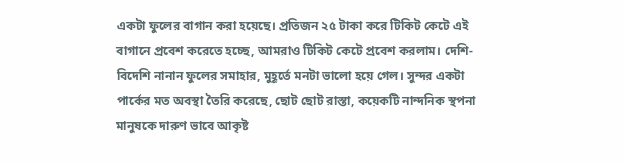একটা ফুলের বাগান করা হয়েছে। প্রতিজন ২৫ টাকা করে টিকিট কেটে এই বাগানে প্রবেশ করেতে হচ্ছে, আমরাও টিকিট কেটে প্রবেশ করলাম। দেশি-বিদেশি নানান ফুলের সমাহার, মুহূর্তে মনটা ভালো হয়ে গেল। সুন্দর একটা পার্কের মত অবস্থা তৈরি করেছে, ছোট ছোট রাস্তা, কয়েকটি নান্দনিক স্থপনা মানুষকে দারুণ ভাবে আকৃষ্ট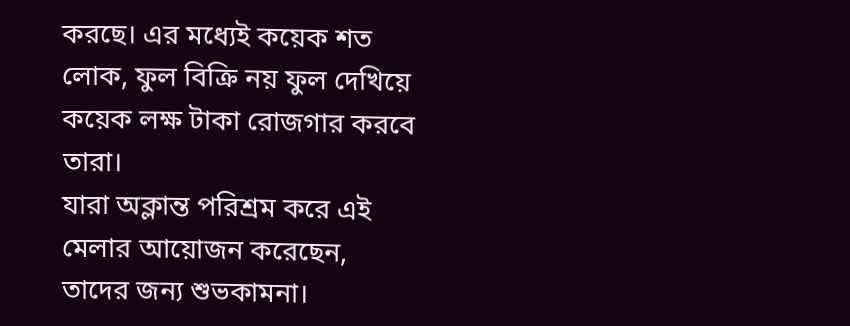করছে। এর মধ্যেই কয়েক শত লোক, ফুল বিক্রি নয় ফুল দেখিয়ে কয়েক লক্ষ টাকা রোজগার করবে তারা।
যারা অক্লান্ত পরিশ্রম করে এই মেলার আয়োজন করেছেন, তাদের জন্য শুভকামনা।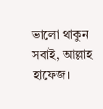ভালো থাকুন সবাই, আল্লাহ হাফেজ।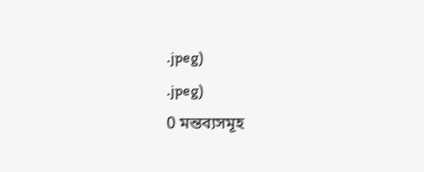.jpeg)
.jpeg)
0 মন্তব্যসমূহ